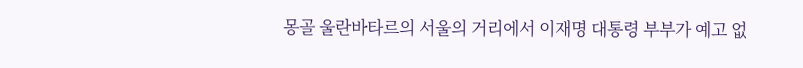몽골 울란바타르의 서울의 거리에서 이재명 대통령 부부가 예고 없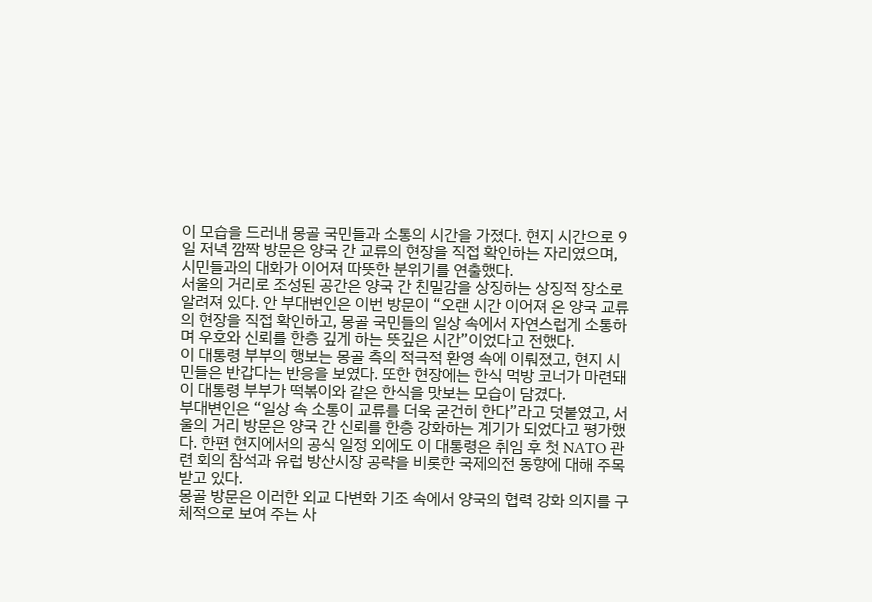이 모습을 드러내 몽골 국민들과 소통의 시간을 가졌다. 현지 시간으로 9일 저녁 깜짝 방문은 양국 간 교류의 현장을 직접 확인하는 자리였으며, 시민들과의 대화가 이어져 따뜻한 분위기를 연출했다.
서울의 거리로 조성된 공간은 양국 간 친밀감을 상징하는 상징적 장소로 알려져 있다. 안 부대변인은 이번 방문이 “오랜 시간 이어져 온 양국 교류의 현장을 직접 확인하고, 몽골 국민들의 일상 속에서 자연스럽게 소통하며 우호와 신뢰를 한층 깊게 하는 뜻깊은 시간”이었다고 전했다.
이 대통령 부부의 행보는 몽골 측의 적극적 환영 속에 이뤄졌고, 현지 시민들은 반갑다는 반응을 보였다. 또한 현장에는 한식 먹방 코너가 마련돼 이 대통령 부부가 떡볶이와 같은 한식을 맛보는 모습이 담겼다.
부대변인은 “일상 속 소통이 교류를 더욱 굳건히 한다”라고 덧붙였고, 서울의 거리 방문은 양국 간 신뢰를 한층 강화하는 계기가 되었다고 평가했다. 한편 현지에서의 공식 일정 외에도 이 대통령은 취임 후 첫 NATO 관련 회의 참석과 유럽 방산시장 공략을 비롯한 국제의전 동향에 대해 주목 받고 있다.
몽골 방문은 이러한 외교 다변화 기조 속에서 양국의 협력 강화 의지를 구체적으로 보여 주는 사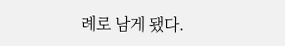례로 남게 됐다.